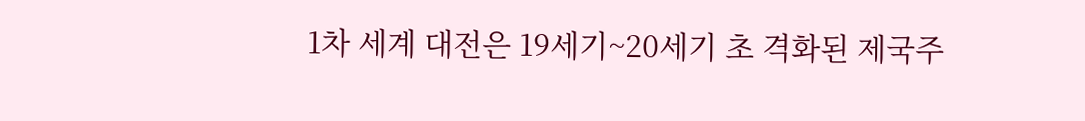1차 세계 대전은 19세기~20세기 초 격화된 제국주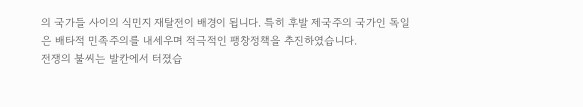의 국가들 사이의 식민지 재탈전이 배경이 됩니다. 특히 후발 제국주의 국가인 독일은 배타적 민족주의를 내세우며 적극적인 팽창정책을 추진하였습니다.
전쟁의 불씨는 발칸에서 터졌습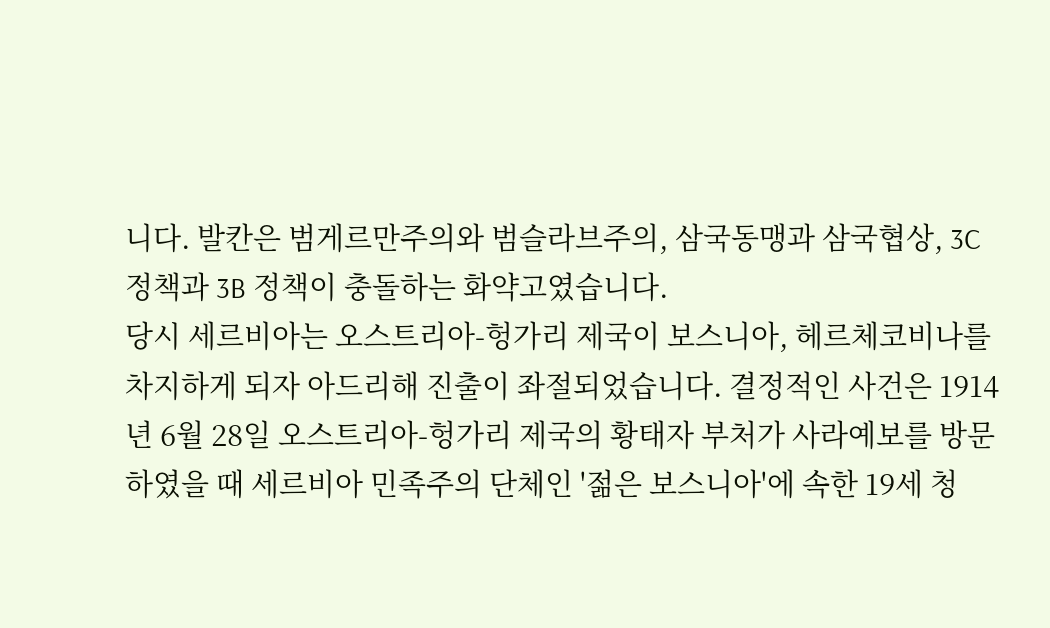니다. 발칸은 범게르만주의와 범슬라브주의, 삼국동맹과 삼국협상, 3C 정책과 3B 정책이 충돌하는 화약고였습니다.
당시 세르비아는 오스트리아-헝가리 제국이 보스니아, 헤르체코비나를 차지하게 되자 아드리해 진출이 좌절되었습니다. 결정적인 사건은 1914년 6월 28일 오스트리아-헝가리 제국의 황태자 부처가 사라예보를 방문하였을 때 세르비아 민족주의 단체인 '젊은 보스니아'에 속한 19세 청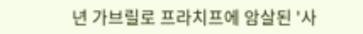년 가브릴로 프라치프에 암살된 '사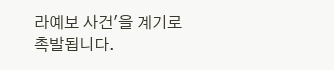라예보 사건'을 계기로 촉발됩니다.